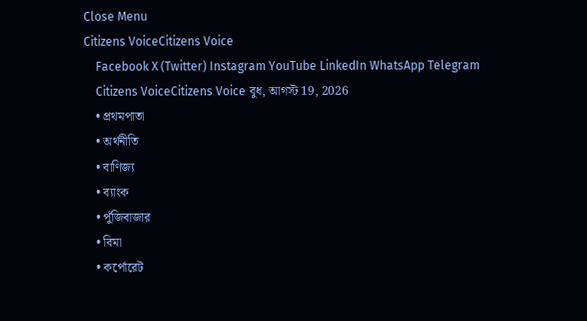Close Menu
Citizens VoiceCitizens Voice
    Facebook X (Twitter) Instagram YouTube LinkedIn WhatsApp Telegram
    Citizens VoiceCitizens Voice বুধ, আগস্ট 19, 2026
    • প্রথমপাতা
    • অর্থনীতি
    • বাণিজ্য
    • ব্যাংক
    • পুঁজিবাজার
    • বিমা
    • কর্পোরেট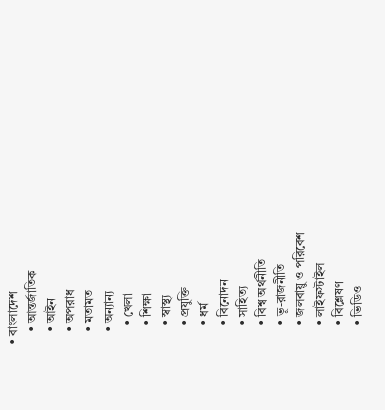• বাংলাদেশ
    • আন্তর্জাতিক
    • আইন
    • অপরাধ
    • মতামত
    • অন্যান্য
      • খেলা
      • শিক্ষা
      • স্বাস্থ্য
      • প্রযুক্তি
      • ধর্ম
      • বিনোদন
      • সাহিত্য
      • বিশ্ব অর্থনীতি
      • ভূ-রাজনীতি
      • জলবায়ু ও পরিবেশ
      • লাইফস্টাইল
      • বিশ্লেষণ
      • ভিডিও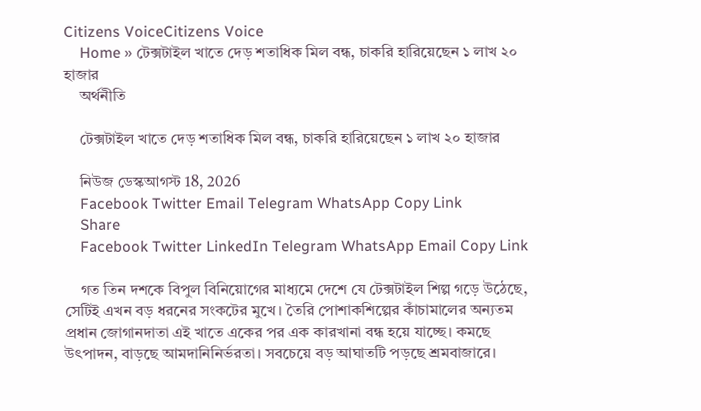Citizens VoiceCitizens Voice
    Home » টেক্সটাইল খাতে দেড় শতাধিক মিল বন্ধ, চাকরি হারিয়েছেন ১ লাখ ২০ হাজার
    অর্থনীতি

    টেক্সটাইল খাতে দেড় শতাধিক মিল বন্ধ, চাকরি হারিয়েছেন ১ লাখ ২০ হাজার

    নিউজ ডেস্কআগস্ট 18, 2026
    Facebook Twitter Email Telegram WhatsApp Copy Link
    Share
    Facebook Twitter LinkedIn Telegram WhatsApp Email Copy Link

    গত তিন দশকে বিপুল বিনিয়োগের মাধ্যমে দেশে যে টেক্সটাইল শিল্প গড়ে উঠেছে, সেটিই এখন বড় ধরনের সংকটের মুখে। তৈরি পোশাকশিল্পের কাঁচামালের অন্যতম প্রধান জোগানদাতা এই খাতে একের পর এক কারখানা বন্ধ হয়ে যাচ্ছে। কমছে উৎপাদন, বাড়ছে আমদানিনির্ভরতা। সবচেয়ে বড় আঘাতটি পড়ছে শ্রমবাজারে।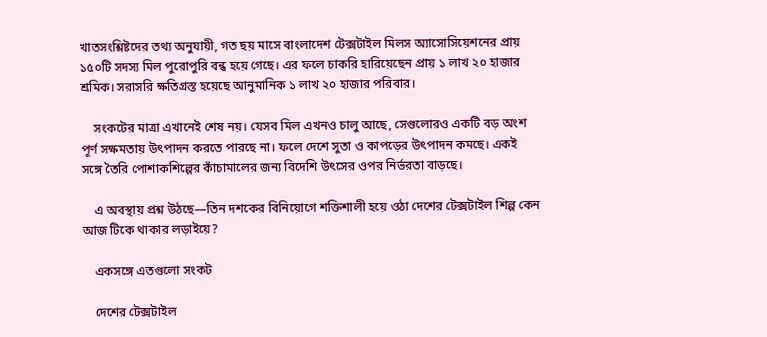খাতসংশ্লিষ্টদের তথ্য অনুযায়ী, গত ছয় মাসে বাংলাদেশ টেক্সটাইল মিলস অ্যাসোসিয়েশনের প্রায় ১৫০টি সদস্য মিল পুরোপুরি বন্ধ হয়ে গেছে। এর ফলে চাকরি হারিয়েছেন প্রায় ১ লাখ ২০ হাজার শ্রমিক। সরাসরি ক্ষতিগ্রস্ত হয়েছে আনুমানিক ১ লাখ ২০ হাজার পরিবার।

    সংকটের মাত্রা এখানেই শেষ নয়। যেসব মিল এখনও চালু আছে, সেগুলোরও একটি বড় অংশ পূর্ণ সক্ষমতায় উৎপাদন করতে পারছে না। ফলে দেশে সুতা ও কাপড়ের উৎপাদন কমছে। একই সঙ্গে তৈরি পোশাকশিল্পের কাঁচামালের জন্য বিদেশি উৎসের ওপর নির্ভরতা বাড়ছে।

    এ অবস্থায় প্রশ্ন উঠছে—তিন দশকের বিনিয়োগে শক্তিশালী হয়ে ওঠা দেশের টেক্সটাইল শিল্প কেন আজ টিকে থাকার লড়াইয়ে?

    একসঙ্গে এতগুলো সংকট

    দেশের টেক্সটাইল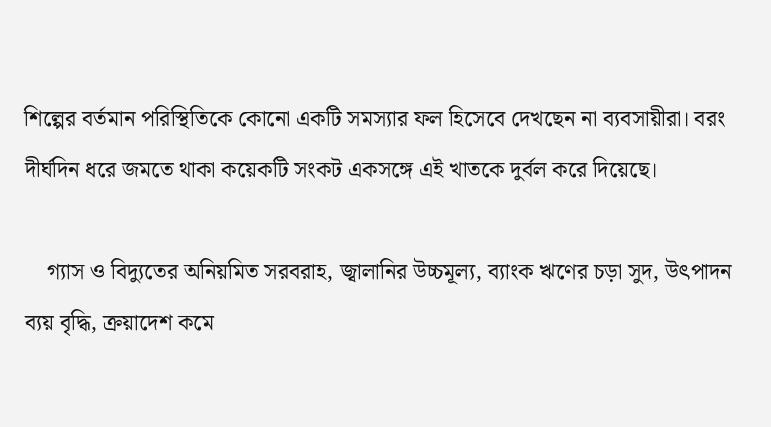শিল্পের বর্তমান পরিস্থিতিকে কোনো একটি সমস্যার ফল হিসেবে দেখছেন না ব্যবসায়ীরা। বরং দীর্ঘদিন ধরে জমতে থাকা কয়েকটি সংকট একসঙ্গে এই খাতকে দুর্বল করে দিয়েছে।

    গ্যাস ও বিদ্যুতের অনিয়মিত সরবরাহ, জ্বালানির উচ্চমূল্য, ব্যাংক ঋণের চড়া সুদ, উৎপাদন ব্যয় বৃদ্ধি, ক্রয়াদেশ কমে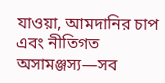যাওয়া, আমদানির চাপ এবং নীতিগত অসামঞ্জস্য—সব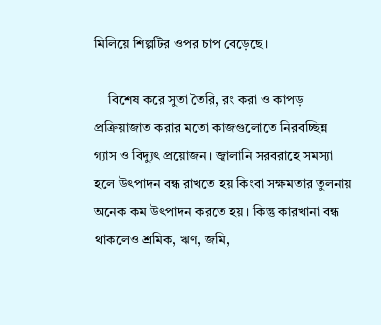মিলিয়ে শিল্পটির ওপর চাপ বেড়েছে।

    বিশেষ করে সুতা তৈরি, রং করা ও কাপড় প্রক্রিয়াজাত করার মতো কাজগুলোতে নিরবচ্ছিন্ন গ্যাস ও বিদ্যুৎ প্রয়োজন। জ্বালানি সরবরাহে সমস্যা হলে উৎপাদন বন্ধ রাখতে হয় কিংবা সক্ষমতার তুলনায় অনেক কম উৎপাদন করতে হয়। কিন্তু কারখানা বন্ধ থাকলেও শ্রমিক, ঋণ, জমি,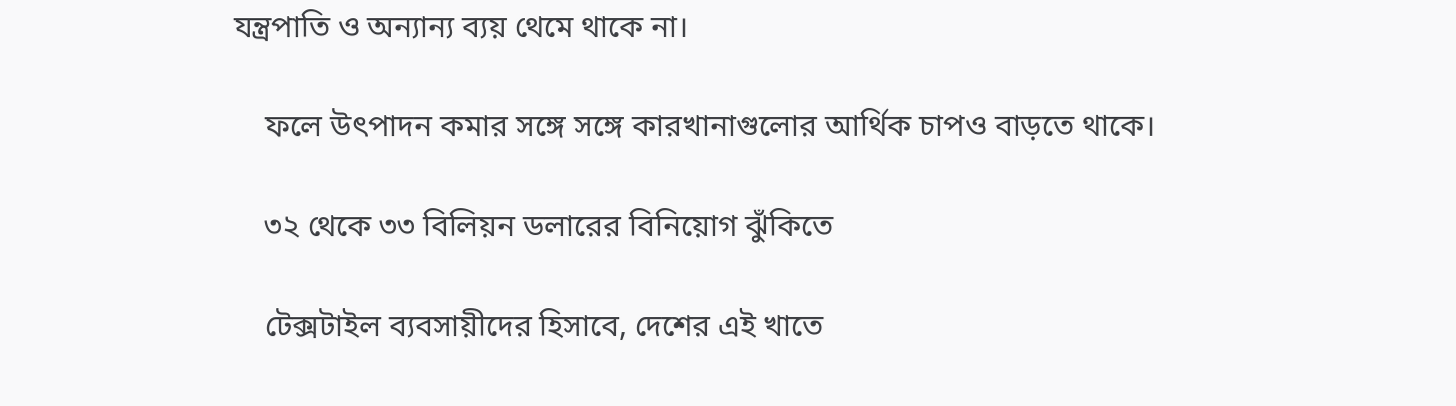যন্ত্রপাতি ও অন্যান্য ব্যয় থেমে থাকে না।

    ফলে উৎপাদন কমার সঙ্গে সঙ্গে কারখানাগুলোর আর্থিক চাপও বাড়তে থাকে।

    ৩২ থেকে ৩৩ বিলিয়ন ডলারের বিনিয়োগ ঝুঁকিতে

    টেক্সটাইল ব্যবসায়ীদের হিসাবে, দেশের এই খাতে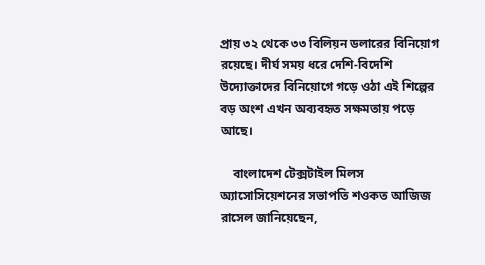প্রায় ৩২ থেকে ৩৩ বিলিয়ন ডলারের বিনিয়োগ রয়েছে। দীর্ঘ সময় ধরে দেশি-বিদেশি উদ্যোক্তাদের বিনিয়োগে গড়ে ওঠা এই শিল্পের বড় অংশ এখন অব্যবহৃত সক্ষমতায় পড়ে আছে।

    বাংলাদেশ টেক্সটাইল মিলস অ্যাসোসিয়েশনের সভাপতি শওকত আজিজ রাসেল জানিয়েছেন,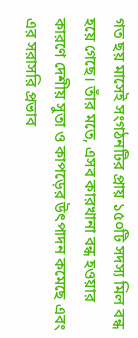গত ছয় মাসেই সংগঠনটির প্রায় ১৫০টি সদস্য মিল বন্ধ হয়ে গেছে। তাঁর মতে, এসব কারখানা বন্ধ হওয়ার কারণে দেশীয় সুতা ও কাপড়ের উৎপাদন কমেছে এবং এর সরাসরি প্রভাব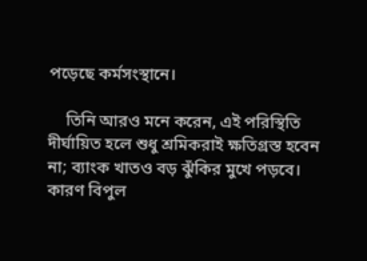পড়েছে কর্মসংস্থানে।

    তিনি আরও মনে করেন, এই পরিস্থিতি দীর্ঘায়িত হলে শুধু শ্রমিকরাই ক্ষতিগ্রস্ত হবেন না; ব্যাংক খাতও বড় ঝুঁকির মুখে পড়বে। কারণ বিপুল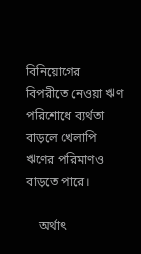বিনিয়োগের বিপরীতে নেওয়া ঋণ পরিশোধে ব্যর্থতা বাড়লে খেলাপি ঋণের পরিমাণও বাড়তে পারে।

    অর্থাৎ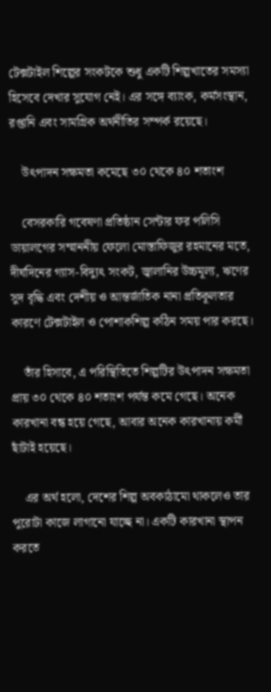টেক্সটাইল শিল্পের সংকটকে শুধু একটি শিল্পখাতের সমস্যা হিসেবে দেখার সুযোগ নেই। এর সঙ্গে ব্যাংক, কর্মসংস্থান, রপ্তানি এবং সামগ্রিক অর্থনীতির সম্পর্ক রয়েছে।

    উৎপাদন সক্ষমতা কমেছে ৩০ থেকে ৪০ শতাংশ

    বেসরকারি গবেষণা প্রতিষ্ঠান সেন্টার ফর পলিসি ডায়ালগের সম্মাননীয় ফেলো মোস্তাফিজুর রহমানের মতে, দীর্ঘদিনের গ্যাস-বিদ্যুৎ সংকট, জ্বালানির উচ্চমূল্য, ঋণের সুদ বৃদ্ধি এবং দেশীয় ও আন্তর্জাতিক নানা প্রতিকূলতার কারণে টেক্সটাইল ও পোশাকশিল্প কঠিন সময় পার করছে।

    তাঁর হিসাবে, এ পরিস্থিতিতে শিল্পটির উৎপাদন সক্ষমতা প্রায় ৩০ থেকে ৪০ শতাংশ পর্যন্ত কমে গেছে। অনেক কারখানা বন্ধ হয়ে গেছে, আবার অনেক কারখানায় কর্মী ছাঁটাই হয়েছে।

    এর অর্থ হলো, দেশের শিল্প অবকাঠামো থাকলেও তার পুরোটা কাজে লাগানো যাচ্ছে না। একটি কারখানা স্থাপন করতে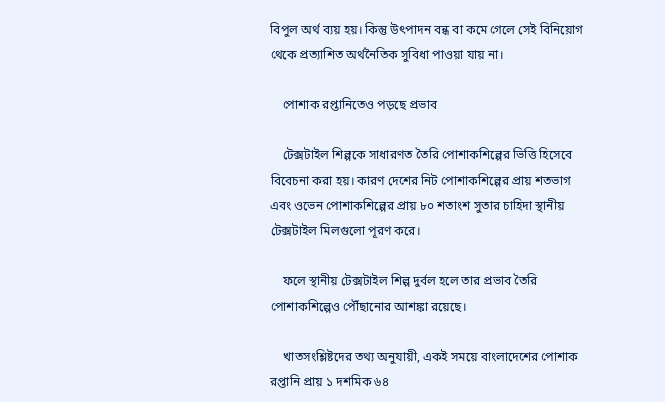বিপুল অর্থ ব্যয় হয়। কিন্তু উৎপাদন বন্ধ বা কমে গেলে সেই বিনিয়োগ থেকে প্রত্যাশিত অর্থনৈতিক সুবিধা পাওয়া যায় না।

    পোশাক রপ্তানিতেও পড়ছে প্রভাব

    টেক্সটাইল শিল্পকে সাধারণত তৈরি পোশাকশিল্পের ভিত্তি হিসেবে বিবেচনা করা হয়। কারণ দেশের নিট পোশাকশিল্পের প্রায় শতভাগ এবং ওভেন পোশাকশিল্পের প্রায় ৮০ শতাংশ সুতার চাহিদা স্থানীয় টেক্সটাইল মিলগুলো পূরণ করে।

    ফলে স্থানীয় টেক্সটাইল শিল্প দুর্বল হলে তার প্রভাব তৈরি পোশাকশিল্পেও পৌঁছানোর আশঙ্কা রয়েছে।

    খাতসংশ্লিষ্টদের তথ্য অনুযায়ী, একই সময়ে বাংলাদেশের পোশাক রপ্তানি প্রায় ১ দশমিক ৬৪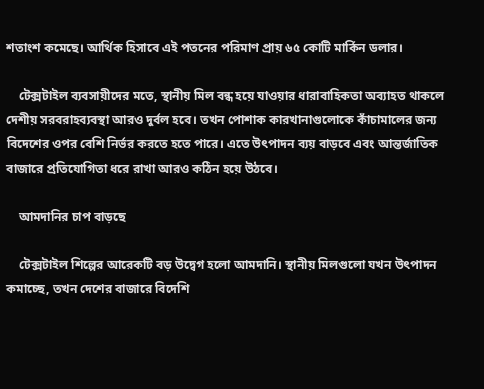শতাংশ কমেছে। আর্থিক হিসাবে এই পতনের পরিমাণ প্রায় ৬৫ কোটি মার্কিন ডলার।

    টেক্সটাইল ব্যবসায়ীদের মতে, স্থানীয় মিল বন্ধ হয়ে যাওয়ার ধারাবাহিকতা অব্যাহত থাকলে দেশীয় সরবরাহব্যবস্থা আরও দুর্বল হবে। তখন পোশাক কারখানাগুলোকে কাঁচামালের জন্য বিদেশের ওপর বেশি নির্ভর করতে হতে পারে। এতে উৎপাদন ব্যয় বাড়বে এবং আন্তর্জাতিক বাজারে প্রতিযোগিতা ধরে রাখা আরও কঠিন হয়ে উঠবে।

    আমদানির চাপ বাড়ছে

    টেক্সটাইল শিল্পের আরেকটি বড় উদ্বেগ হলো আমদানি। স্থানীয় মিলগুলো যখন উৎপাদন কমাচ্ছে, তখন দেশের বাজারে বিদেশি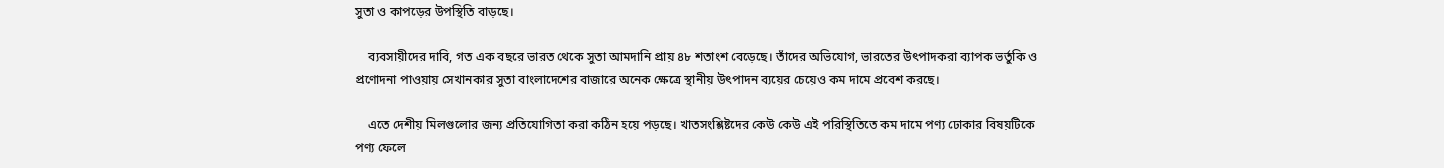সুতা ও কাপড়ের উপস্থিতি বাড়ছে।

    ব্যবসায়ীদের দাবি, গত এক বছরে ভারত থেকে সুতা আমদানি প্রায় ৪৮ শতাংশ বেড়েছে। তাঁদের অভিযোগ, ভারতের উৎপাদকরা ব্যাপক ভর্তুকি ও প্রণোদনা পাওয়ায় সেখানকার সুতা বাংলাদেশের বাজারে অনেক ক্ষেত্রে স্থানীয় উৎপাদন ব্যয়ের চেয়েও কম দামে প্রবেশ করছে।

    এতে দেশীয় মিলগুলোর জন্য প্রতিযোগিতা করা কঠিন হয়ে পড়ছে। খাতসংশ্লিষ্টদের কেউ কেউ এই পরিস্থিতিতে কম দামে পণ্য ঢোকার বিষয়টিকে পণ্য ফেলে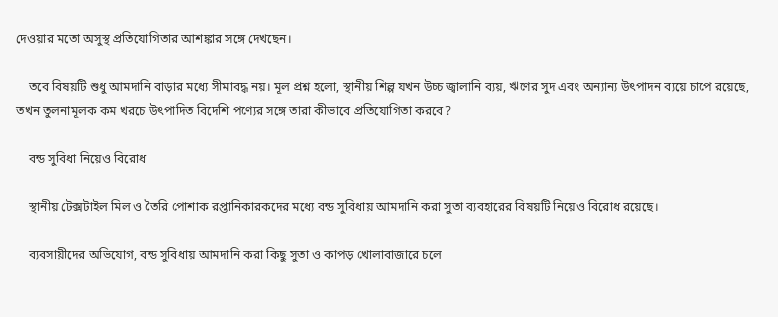দেওয়ার মতো অসুস্থ প্রতিযোগিতার আশঙ্কার সঙ্গে দেখছেন।

    তবে বিষয়টি শুধু আমদানি বাড়ার মধ্যে সীমাবদ্ধ নয়। মূল প্রশ্ন হলো, স্থানীয় শিল্প যখন উচ্চ জ্বালানি ব্যয়, ঋণের সুদ এবং অন্যান্য উৎপাদন ব্যয়ে চাপে রয়েছে, তখন তুলনামূলক কম খরচে উৎপাদিত বিদেশি পণ্যের সঙ্গে তারা কীভাবে প্রতিযোগিতা করবে?

    বন্ড সুবিধা নিয়েও বিরোধ

    স্থানীয় টেক্সটাইল মিল ও তৈরি পোশাক রপ্তানিকারকদের মধ্যে বন্ড সুবিধায় আমদানি করা সুতা ব্যবহারের বিষয়টি নিয়েও বিরোধ রয়েছে।

    ব্যবসায়ীদের অভিযোগ, বন্ড সুবিধায় আমদানি করা কিছু সুতা ও কাপড় খোলাবাজারে চলে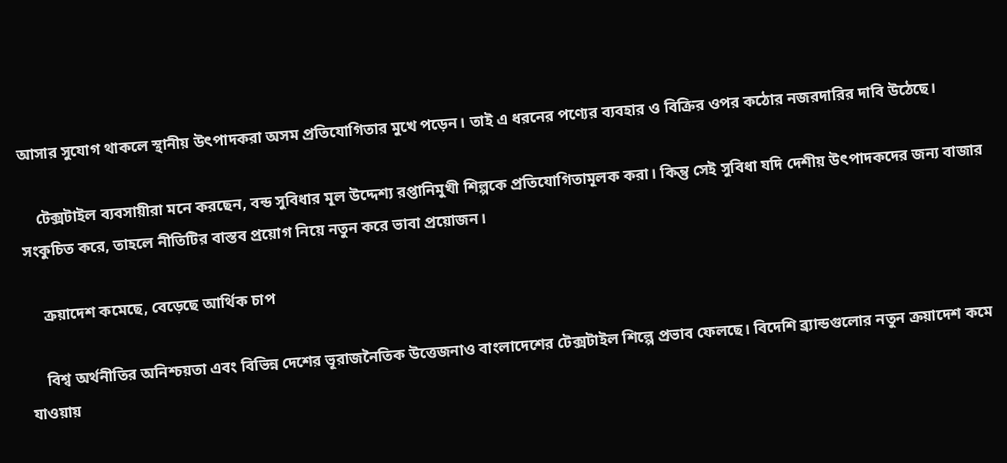আসার সুযোগ থাকলে স্থানীয় উৎপাদকরা অসম প্রতিযোগিতার মুখে পড়েন। তাই এ ধরনের পণ্যের ব্যবহার ও বিক্রির ওপর কঠোর নজরদারির দাবি উঠেছে।

    টেক্সটাইল ব্যবসায়ীরা মনে করছেন, বন্ড সুবিধার মূল উদ্দেশ্য রপ্তানিমুখী শিল্পকে প্রতিযোগিতামূলক করা। কিন্তু সেই সুবিধা যদি দেশীয় উৎপাদকদের জন্য বাজার সংকুচিত করে, তাহলে নীতিটির বাস্তব প্রয়োগ নিয়ে নতুন করে ভাবা প্রয়োজন।

    ক্রয়াদেশ কমেছে, বেড়েছে আর্থিক চাপ

    বিশ্ব অর্থনীতির অনিশ্চয়তা এবং বিভিন্ন দেশের ভূরাজনৈতিক উত্তেজনাও বাংলাদেশের টেক্সটাইল শিল্পে প্রভাব ফেলছে। বিদেশি ব্র্যান্ডগুলোর নতুন ক্রয়াদেশ কমে যাওয়ায়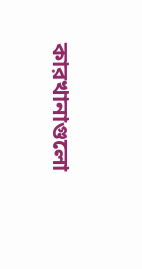কারখানাগুলো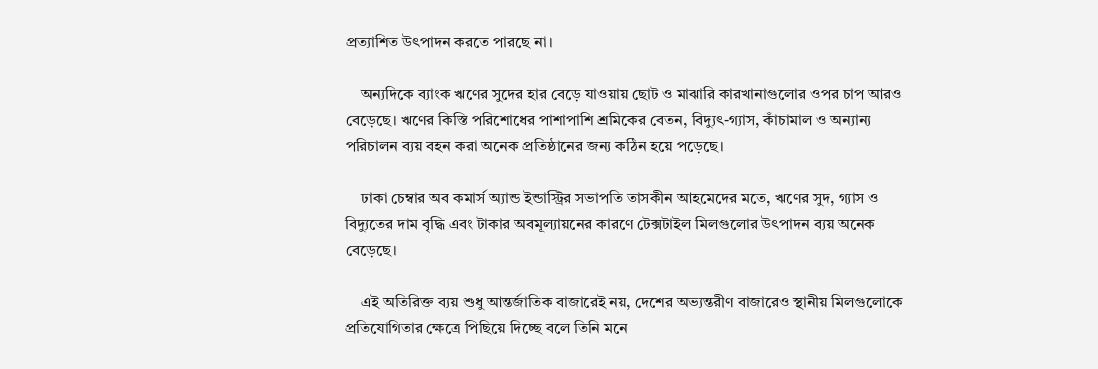প্রত্যাশিত উৎপাদন করতে পারছে না।

    অন্যদিকে ব্যাংক ঋণের সুদের হার বেড়ে যাওয়ায় ছোট ও মাঝারি কারখানাগুলোর ওপর চাপ আরও বেড়েছে। ঋণের কিস্তি পরিশোধের পাশাপাশি শ্রমিকের বেতন, বিদ্যুৎ-গ্যাস, কাঁচামাল ও অন্যান্য পরিচালন ব্যয় বহন করা অনেক প্রতিষ্ঠানের জন্য কঠিন হয়ে পড়েছে।

    ঢাকা চেম্বার অব কমার্স অ্যান্ড ইন্ডাস্ট্রির সভাপতি তাসকীন আহমেদের মতে, ঋণের সুদ, গ্যাস ও বিদ্যুতের দাম বৃদ্ধি এবং টাকার অবমূল্যায়নের কারণে টেক্সটাইল মিলগুলোর উৎপাদন ব্যয় অনেক বেড়েছে।

    এই অতিরিক্ত ব্যয় শুধু আন্তর্জাতিক বাজারেই নয়, দেশের অভ্যন্তরীণ বাজারেও স্থানীয় মিলগুলোকে প্রতিযোগিতার ক্ষেত্রে পিছিয়ে দিচ্ছে বলে তিনি মনে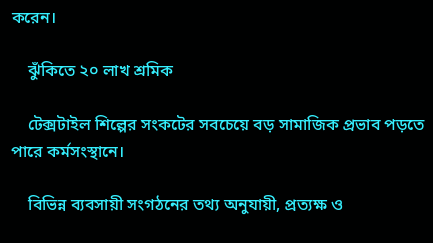করেন।

    ঝুঁকিতে ২০ লাখ শ্রমিক

    টেক্সটাইল শিল্পের সংকটের সবচেয়ে বড় সামাজিক প্রভাব পড়তে পারে কর্মসংস্থানে।

    বিভিন্ন ব্যবসায়ী সংগঠনের তথ্য অনুযায়ী, প্রত্যক্ষ ও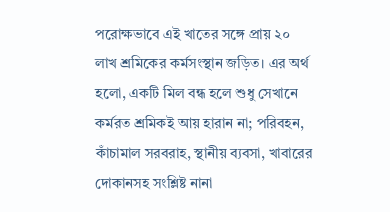পরোক্ষভাবে এই খাতের সঙ্গে প্রায় ২০ লাখ শ্রমিকের কর্মসংস্থান জড়িত। এর অর্থ হলো, একটি মিল বন্ধ হলে শুধু সেখানে কর্মরত শ্রমিকই আয় হারান না; পরিবহন, কাঁচামাল সরবরাহ, স্থানীয় ব্যবসা, খাবারের দোকানসহ সংশ্লিষ্ট নানা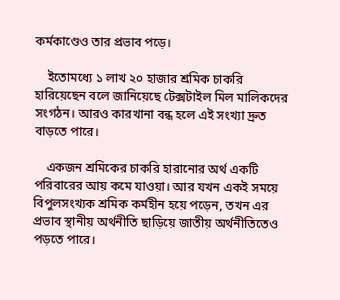কর্মকাণ্ডেও তার প্রভাব পড়ে।

    ইতোমধ্যে ১ লাখ ২০ হাজার শ্রমিক চাকরি হারিয়েছেন বলে জানিয়েছে টেক্সটাইল মিল মালিকদের সংগঠন। আরও কারখানা বন্ধ হলে এই সংখ্যা দ্রুত বাড়তে পারে।

    একজন শ্রমিকের চাকরি হারানোর অর্থ একটি পরিবারের আয় কমে যাওয়া। আর যখন একই সময়ে বিপুলসংখ্যক শ্রমিক কর্মহীন হয়ে পড়েন, তখন এর প্রভাব স্থানীয় অর্থনীতি ছাড়িয়ে জাতীয় অর্থনীতিতেও পড়তে পারে।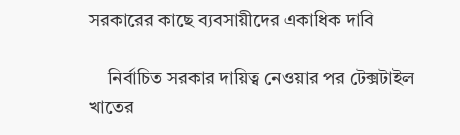সরকারের কাছে ব্যবসায়ীদের একাধিক দাবি

    নির্বাচিত সরকার দায়িত্ব নেওয়ার পর টেক্সটাইল খাতের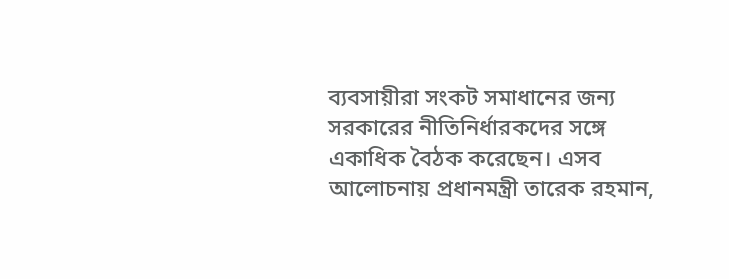ব্যবসায়ীরা সংকট সমাধানের জন্য সরকারের নীতিনির্ধারকদের সঙ্গে একাধিক বৈঠক করেছেন। এসব আলোচনায় প্রধানমন্ত্রী তারেক রহমান,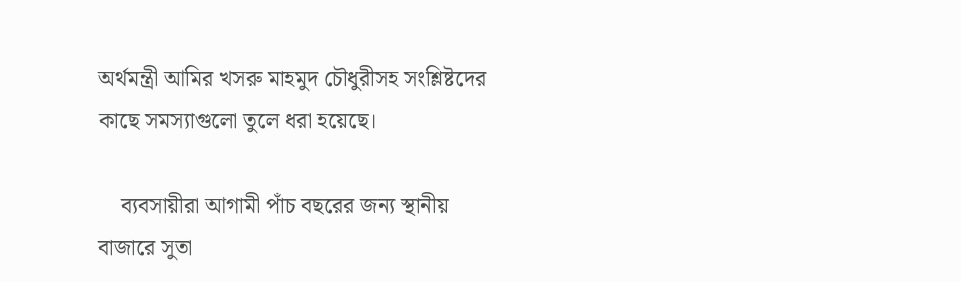অর্থমন্ত্রী আমির খসরু মাহমুদ চৌধুরীসহ সংশ্লিষ্টদের কাছে সমস্যাগুলো তুলে ধরা হয়েছে।

    ব্যবসায়ীরা আগামী পাঁচ বছরের জন্য স্থানীয় বাজারে সুতা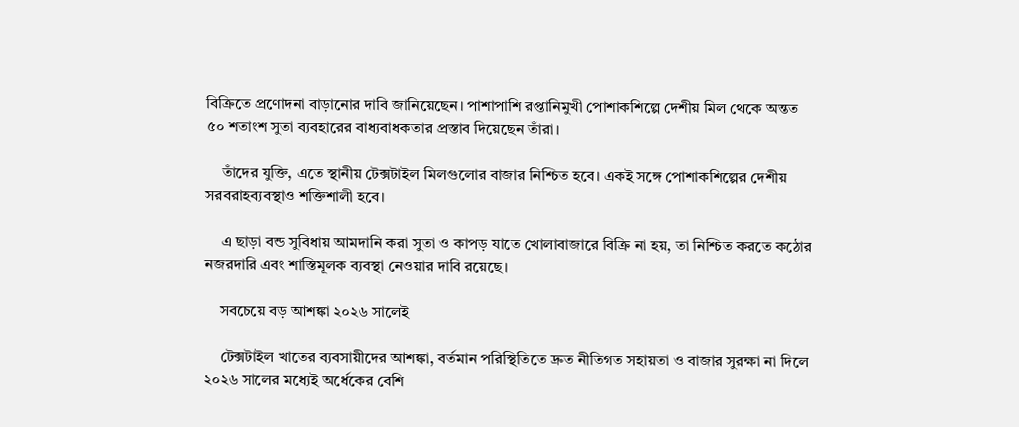বিক্রিতে প্রণোদনা বাড়ানোর দাবি জানিয়েছেন। পাশাপাশি রপ্তানিমুখী পোশাকশিল্পে দেশীয় মিল থেকে অন্তত ৫০ শতাংশ সুতা ব্যবহারের বাধ্যবাধকতার প্রস্তাব দিয়েছেন তাঁরা।

    তাঁদের যুক্তি, এতে স্থানীয় টেক্সটাইল মিলগুলোর বাজার নিশ্চিত হবে। একই সঙ্গে পোশাকশিল্পের দেশীয় সরবরাহব্যবস্থাও শক্তিশালী হবে।

    এ ছাড়া বন্ড সুবিধায় আমদানি করা সুতা ও কাপড় যাতে খোলাবাজারে বিক্রি না হয়, তা নিশ্চিত করতে কঠোর নজরদারি এবং শাস্তিমূলক ব্যবস্থা নেওয়ার দাবি রয়েছে।

    সবচেয়ে বড় আশঙ্কা ২০২৬ সালেই

    টেক্সটাইল খাতের ব্যবসায়ীদের আশঙ্কা, বর্তমান পরিস্থিতিতে দ্রুত নীতিগত সহায়তা ও বাজার সুরক্ষা না দিলে ২০২৬ সালের মধ্যেই অর্ধেকের বেশি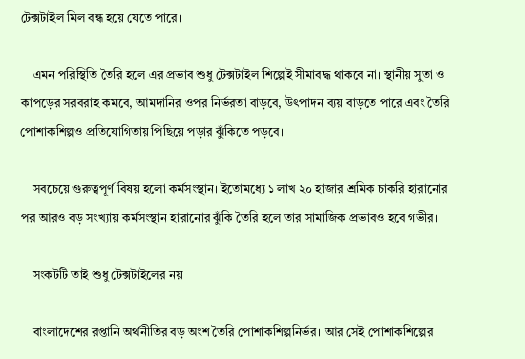টেক্সটাইল মিল বন্ধ হয়ে যেতে পারে।

    এমন পরিস্থিতি তৈরি হলে এর প্রভাব শুধু টেক্সটাইল শিল্পেই সীমাবদ্ধ থাকবে না। স্থানীয় সুতা ও কাপড়ের সরবরাহ কমবে, আমদানির ওপর নির্ভরতা বাড়বে, উৎপাদন ব্যয় বাড়তে পারে এবং তৈরি পোশাকশিল্পও প্রতিযোগিতায় পিছিয়ে পড়ার ঝুঁকিতে পড়বে।

    সবচেয়ে গুরুত্বপূর্ণ বিষয় হলো কর্মসংস্থান। ইতোমধ্যে ১ লাখ ২০ হাজার শ্রমিক চাকরি হারানোর পর আরও বড় সংখ্যায় কর্মসংস্থান হারানোর ঝুঁকি তৈরি হলে তার সামাজিক প্রভাবও হবে গভীর।

    সংকটটি তাই শুধু টেক্সটাইলের নয়

    বাংলাদেশের রপ্তানি অর্থনীতির বড় অংশ তৈরি পোশাকশিল্পনির্ভর। আর সেই পোশাকশিল্পের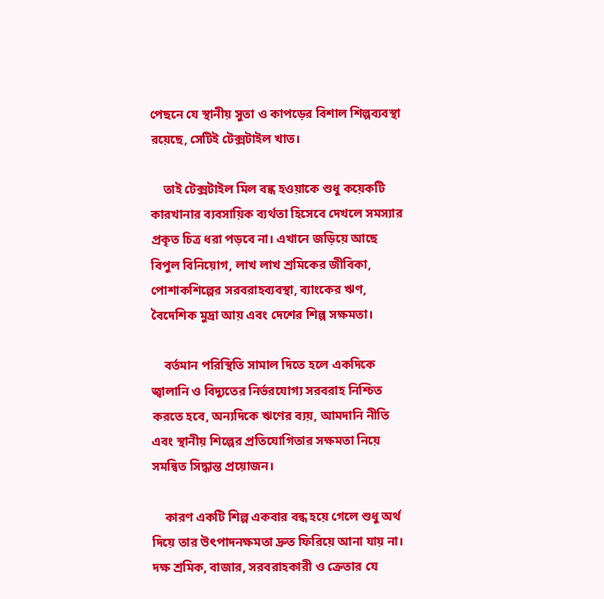পেছনে যে স্থানীয় সুতা ও কাপড়ের বিশাল শিল্পব্যবস্থা রয়েছে, সেটিই টেক্সটাইল খাত।

    তাই টেক্সটাইল মিল বন্ধ হওয়াকে শুধু কয়েকটি কারখানার ব্যবসায়িক ব্যর্থতা হিসেবে দেখলে সমস্যার প্রকৃত চিত্র ধরা পড়বে না। এখানে জড়িয়ে আছে বিপুল বিনিয়োগ, লাখ লাখ শ্রমিকের জীবিকা, পোশাকশিল্পের সরবরাহব্যবস্থা, ব্যাংকের ঋণ, বৈদেশিক মুদ্রা আয় এবং দেশের শিল্প সক্ষমতা।

    বর্তমান পরিস্থিতি সামাল দিতে হলে একদিকে জ্বালানি ও বিদ্যুতের নির্ভরযোগ্য সরবরাহ নিশ্চিত করতে হবে, অন্যদিকে ঋণের ব্যয়, আমদানি নীতি এবং স্থানীয় শিল্পের প্রতিযোগিতার সক্ষমতা নিয়ে সমন্বিত সিদ্ধান্ত প্রয়োজন।

    কারণ একটি শিল্প একবার বন্ধ হয়ে গেলে শুধু অর্থ দিয়ে তার উৎপাদনক্ষমতা দ্রুত ফিরিয়ে আনা যায় না। দক্ষ শ্রমিক, বাজার, সরবরাহকারী ও ক্রেতার যে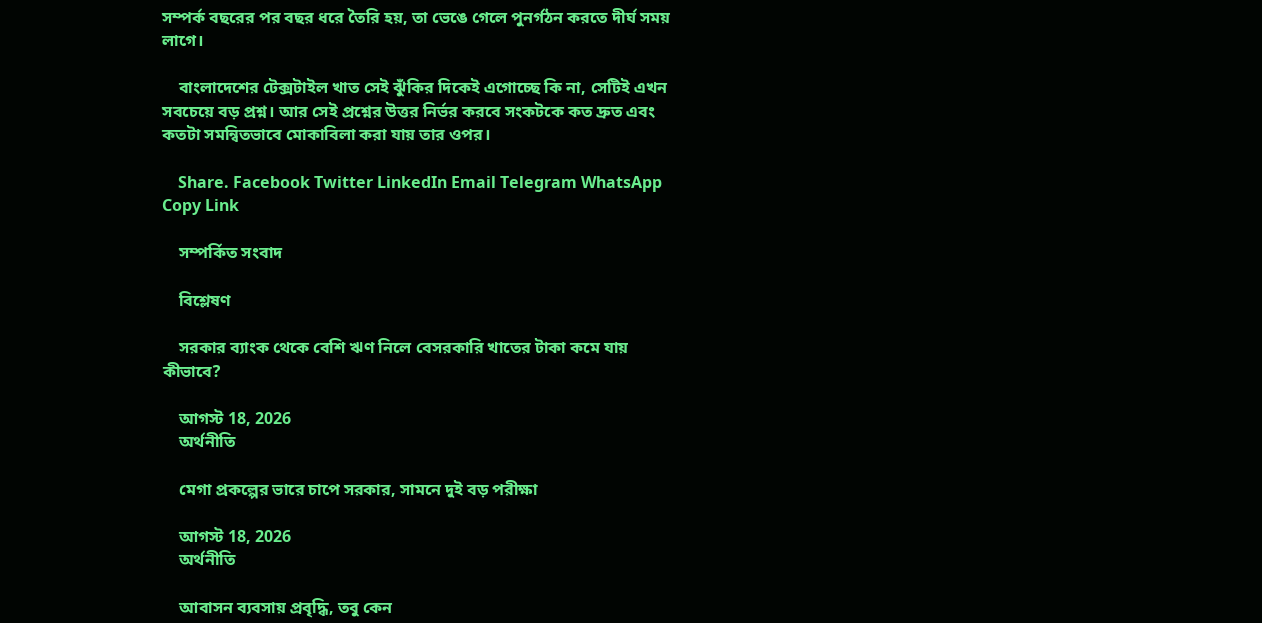সম্পর্ক বছরের পর বছর ধরে তৈরি হয়, তা ভেঙে গেলে পুনর্গঠন করতে দীর্ঘ সময় লাগে।

    বাংলাদেশের টেক্সটাইল খাত সেই ঝুঁকির দিকেই এগোচ্ছে কি না, সেটিই এখন সবচেয়ে বড় প্রশ্ন। আর সেই প্রশ্নের উত্তর নির্ভর করবে সংকটকে কত দ্রুত এবং কতটা সমন্বিতভাবে মোকাবিলা করা যায় তার ওপর।

    Share. Facebook Twitter LinkedIn Email Telegram WhatsApp Copy Link

    সম্পর্কিত সংবাদ

    বিশ্লেষণ

    সরকার ব্যাংক থেকে বেশি ঋণ নিলে বেসরকারি খাতের টাকা কমে যায় কীভাবে?

    আগস্ট 18, 2026
    অর্থনীতি

    মেগা প্রকল্পের ভারে চাপে সরকার, সামনে দুই বড় পরীক্ষা

    আগস্ট 18, 2026
    অর্থনীতি

    আবাসন ব্যবসায় প্রবৃদ্ধি, তবু কেন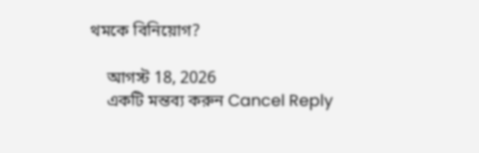থমকে বিনিয়োগ?

    আগস্ট 18, 2026
    একটি মন্তব্য করুন Cancel Reply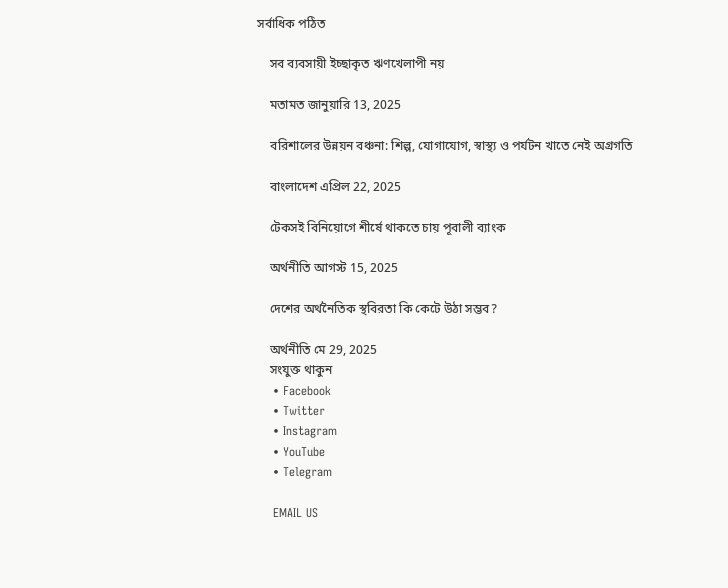সর্বাধিক পঠিত

    সব ব্যবসায়ী ইচ্ছাকৃত ঋণখেলাপী নয়

    মতামত জানুয়ারি 13, 2025

    বরিশালের উন্নয়ন বঞ্চনা: শিল্প, যোগাযোগ, স্বাস্থ্য ও পর্যটন খাতে নেই অগ্রগতি

    বাংলাদেশ এপ্রিল 22, 2025

    টেকসই বিনিয়োগে শীর্ষে থাকতে চায় পূবালী ব্যাংক

    অর্থনীতি আগস্ট 15, 2025

    দেশের অর্থনৈতিক স্থবিরতা কি কেটে উঠা সম্ভব?

    অর্থনীতি মে 29, 2025
    সংযুক্ত থাকুন
    • Facebook
    • Twitter
    • Instagram
    • YouTube
    • Telegram

    EMAIL US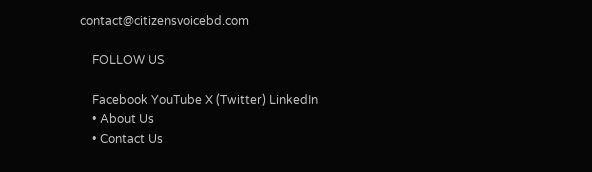contact@citizensvoicebd.com

    FOLLOW US

    Facebook YouTube X (Twitter) LinkedIn
    • About Us
    • Contact Us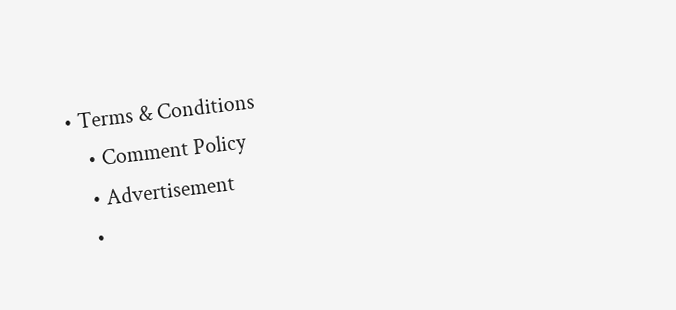• Terms & Conditions
    • Comment Policy
    • Advertisement
    •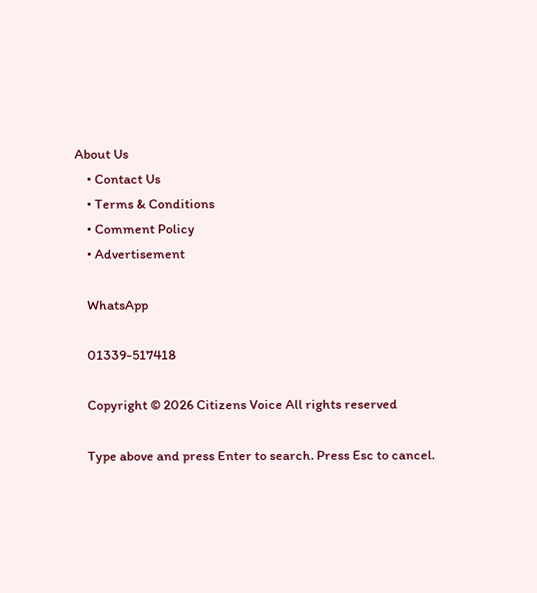About Us
    • Contact Us
    • Terms & Conditions
    • Comment Policy
    • Advertisement

    WhatsApp

    01339-517418

    Copyright © 2026 Citizens Voice All rights reserved

    Type above and press Enter to search. Press Esc to cancel.